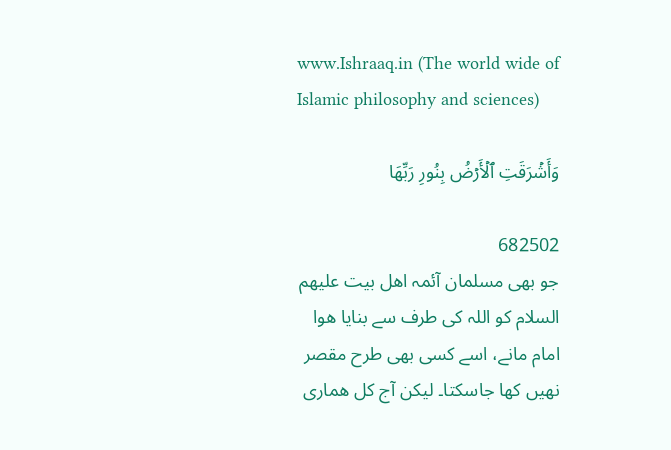www.Ishraaq.in (The world wide of Islamic philosophy and sciences)

وَأَشۡرَقَتِ ٱلۡأَرۡضُ بِنُورِ رَبِّهَا

682502
جو بھی مسلمان آئمہ اھل بیت علیھم السلام کو اللہ کی طرف سے بنایا ھوا امام مانے، اسے کسی بھی طرح مقصر نھیں کھا جاسکتا۔ لیکن آج کل ھماری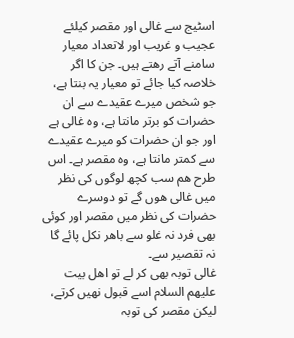اسٹیج سے غالی اور مقصر کیلئے عجیب و غریب اور لاتعداد معیار سامنے آتے رھتے ہیں۔ جن کا اگر خلاصہ کیا جائے تو معیار یہ بنتا ہے، جو شخص میرے عقیدے سے ان حضرات کو برتر مانتا ہے، وہ غالی ہے اور جو ان حضرات کو میرے عقیدے سے کمتر مانتا ہے، وہ مقصر ہے۔ اس طرح ھم سب کچھ لوگوں کی نظر میں غالی ھوں گے تو دوسرے حضرات کی نظر میں مقصر اور کوئی بھی فرد نہ غلو سے باھر نکل پائے گا نہ تقصیر سے۔
غالی توبہ بھی کر لے تو اھل بیت علیھم السلام اسے قبول نھیں کرتے، لیکن مقصر کی توبہ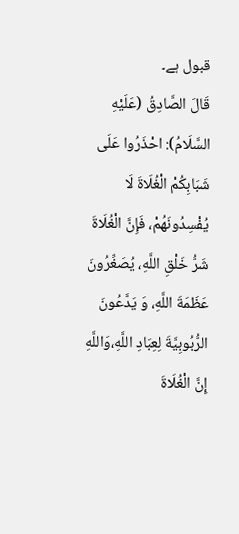قبول ہے۔
قَالَ الصَّادِقُ (عَلَيْهِ السَّلَامُ): احْذَرُوا عَلَى شَبَابِكُمْ الْغُلَاةَ لَا يُفْسِدُونَهُمْ، فَإِنَّ الْغُلَاةَ شَرُّ خَلْقِ اللَّهِ، يُصَغِّرُونَ عَظَمَةَ اللَّهِ، وَ يَدَّعُونَ الرُّبُوبِيَّةَ لِعِبَادِ اللَّهِ،وَاللَّهِ إِنَّ الْغُلَاةَ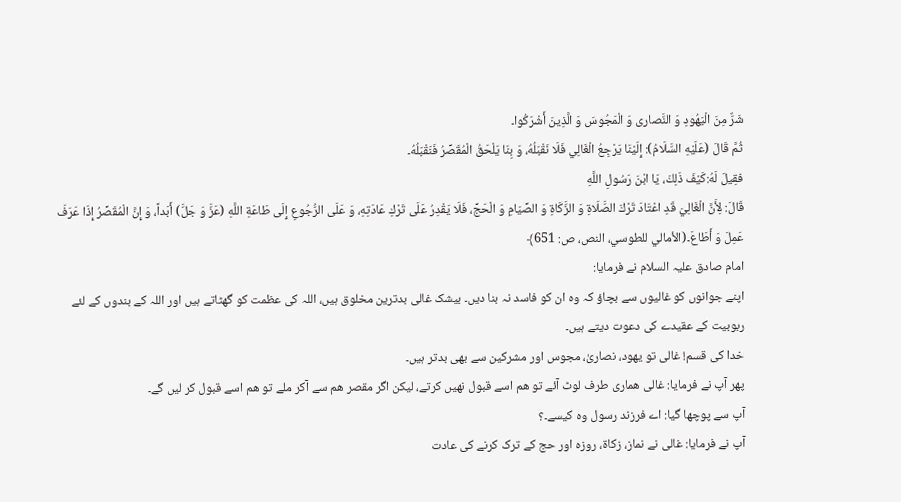شَرٌّ مِنَ الْيَهُودِ وَ النَّصارى وَ الْمَجُوسَ وَ الَّذِينَ أَشْرَكُوا۔
ثُمَّ قَالَ (عَلَيْهِ السَّلَامُ): إِلَيْنَا يَرْجِعُ الْغَالِي فَلَا نَقْبَلُهُ، وَ بِنَا يَلْحَقُ الْمُقَصِّرُ فَنَقْبَلُهُ۔
فقِيلَ لَهُ:كَيْفَ ذَلِكَ، يَا ابْنَ رَسُولِ اللَّهِ
قَالَ: لِأَنَّ الْغَالِيَ قَدِ اعْتَادَ تَرْكَ الصَّلَاةِ وَ الزَّكَاةِ وَ الصِّيَامِ وَ الْحَجِّ، فَلَا يَقْدِرُ عَلَى تَرْكِ عَادَتِهِ، وَ عَلَى الرُّجُوعِ إِلَى طَاعَةِ اللَّهِ (عَزَّ وَ جَلَّ) أَبَداً، وَ إِنَّ الْمُقَصِّرُ إِذَا عَرَفَ عَمِلَ وَ أَطَاعَ۔(الأمالي للطوسي، النص، ص: 651﴾
امام صادق علیہ السلام نے فرمایا:
اپنے جوانوں کو غالیوں سے بچاؤ کہ وہ ان کو فاسد نہ بنا دیں۔ بیشک غالی بدترین مخلوق ہیں، اللہ کی عظمت کو گھٹاتے ہیں اور اللہ کے بندوں کے لئے ربوبیت کے عقیدے کی دعوت دیتے ہیں۔
خدا کی قسم! غالی تو یھود، نصاریٰ، مجوس اور مشرکین سے بھی بدتر ہیں۔
پھر آپ نے فرمایا: غالی ھماری طرف لوٹ آئے تو ھم اسے قبول نھیں کرتے، لیکن اگر مقصر ھم سے آکر ملے تو ھم اسے قبول کر لیں گے۔
آپ سے پوچھا گیا: اے فرزند رسول وہ کیسے۔؟
آپ نے فرمایا: غالی نے نماز، زکاۃ، روزہ اور حج کے ترک کرنے کی عادت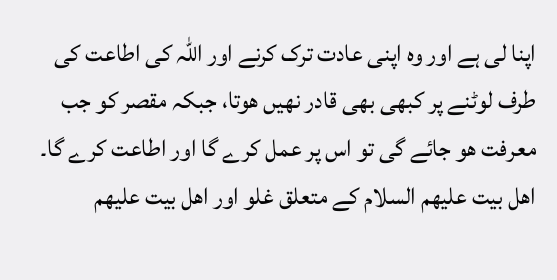اپنا لی ہے اور وہ اپنی عادت ترک کرنے اور اللہ کی اطاعت کی طرف لوٹنے پر کبھی بھی قادر نھیں ھوتا، جبکہ مقصر کو جب معرفت ھو جائے گی تو اس پر عمل کرے گا اور اطاعت کرے گا۔
اھل بیت علیھم السلام کے متعلق غلو اور اھل بیت علیھم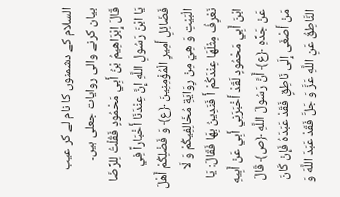السلام کے دشمنوں کا نام لے کر عیب بیان کرنے والی روایات جعلی ہیں۔
قَالَ إِبْرَاهِيمُ بْنُ أَبِي مَحْمُودٍ فَقُلْتُ لِلرِّضَا يَا ابْنَ رَسُولِ اللَّهِ إِنَّ عِنْدَنَا أَخْبَاراً فِي فَضَائِلِ أَمِيرِ الْمُؤْمِنِينَ ﴿ع﴾ وَ فَضْلِكُمْ أَهْلَ الْبَيْتِ وَ هِيَ مِنْ رِوَايَةِ مُخَالِفِيكُمْ وَ لَا نَعْرِفُ مِثْلَهَا عِنْدَكُمْ أَ فَنَدِينُ بِهَا فَقَالَ: يَا ابْنَ أَبِي مَحْمُودٍ لَقَدْ أَخْبَرَنِي أَبِي عَنْ أَبِيهِ عَنْ جَدِّهِ ﴿ع﴾ أَنَّ رَسُولَ اللَّهِ ﴿ص﴾ قَالَ مَنْ أَصْغَى إِلَى نَاطِقٍ فَقَدْ عَبَدَهُ فَإِنْ كَانَ النَّاطِقُ عَنِ اللَّهِ عَزَّ وَ جَلَّ فَقَدْ عَبَدَ اللَّهَ وَ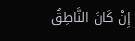إِنْ كَانَ النَّاطِقُ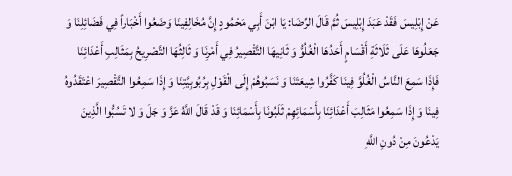عَنْ إِبْلِيسَ فَقَدْ عَبَدَ إِبْلِيسَ ثُمَّ قَالَ الرِّضَا: يَا ابْنَ أَبِي مَحْمُودٍ إِنَّ مُخَالِفِينَا وَضَعُوا أَخْبَاراً فِي فَضَائِلِنَا وَ جَعَلُوهَا عَلَى ثَلَاثَةِ أَقْسَامٍ أَحَدُهَا الْغُلُوُّ وَ ثَانِيهَا التَّقْصِيرُ فِي أَمْرِنَا وَ ثَالِثُهَا التَّصْرِيحُ بِمَثَالِبِ أَعْدَائِنَا فَإِذَا سَمِعَ النَّاسُ الْغُلُوَّ فِينَا كَفَّرُوا شِيعَتَنَا وَ نَسَبُوهُمْ إِلَى الْقَوْلِ بِرُبُوبِيَّتِنَا وَ إِذَا سَمِعُوا التَّقْصِيرَ اعْتَقَدُوهُ فِينَا وَ إِذَا سَمِعُوا مَثَالِبَ أَعْدَائِنَا بِأَسْمَائِهِمْ ثَلَبُونَا بِأَسْمَائِنَا وَ قَدْ قَالَ اللَّهُ عَزَّ وَ جَلَ وَ لا تَسُبُّوا الَّذِينَ يَدْعُونَ مِنْ دُونِ اللَّهِ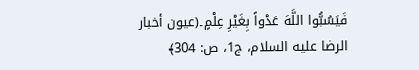فَيَسُبُّوا اللَّهَ عَدْواً بِغَيْرِ عِلْمٍ۔(عيون أخبار الرضا عليه السلام، ج1، ص: 304﴾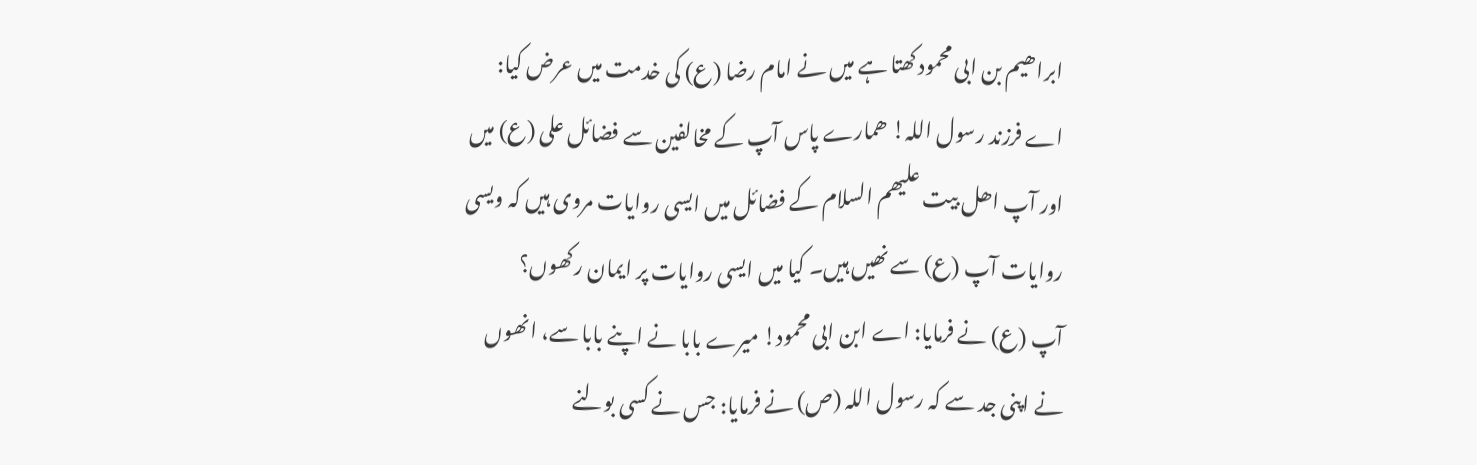ابراھیم بن ابی محمود کھتا ہے میں نے امام رضا (ع) کی خدمت میں عرض کیا: اے فرزند رسول اللہ! ھمارے پاس آپ کے مخالفین سے فضائل علی (ع) میں اور آپ اھل بیت علیھم السلام کے فضائل میں ایسی روایات مروی ہیں کہ ویسی روایات آپ (ع) سے نھیں ہیں۔ کیا میں ایسی روایات پر ایمان رکھوں؟
آپ (ع) نے فرمایا: اے ابن ابی محمود! میرے بابا نے اپنے بابا سے، انھوں نے اپنی جد سے کہ رسول اللہ (ص) نے فرمایا: جس نے کسی بولنے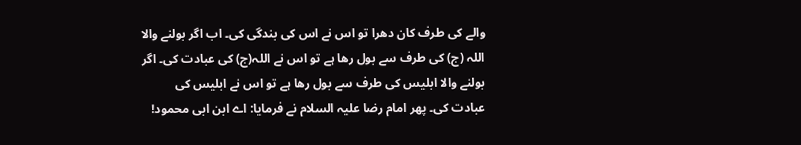والے کی طرف کان دھرا تو اس نے اس کی بندگی کی۔ اب اگر بولنے والا اللہ (ج) کی طرف سے بول رھا ہے تو اس نے اللہ(ج) کی عبادت کی۔ اگر بولنے والا ابلیس کی طرف سے بول رھا ہے تو اس نے ابلیس کی عبادت کی۔ پھر امام رضا علیہ السلام نے فرمایا: اے ابن ابی محمود!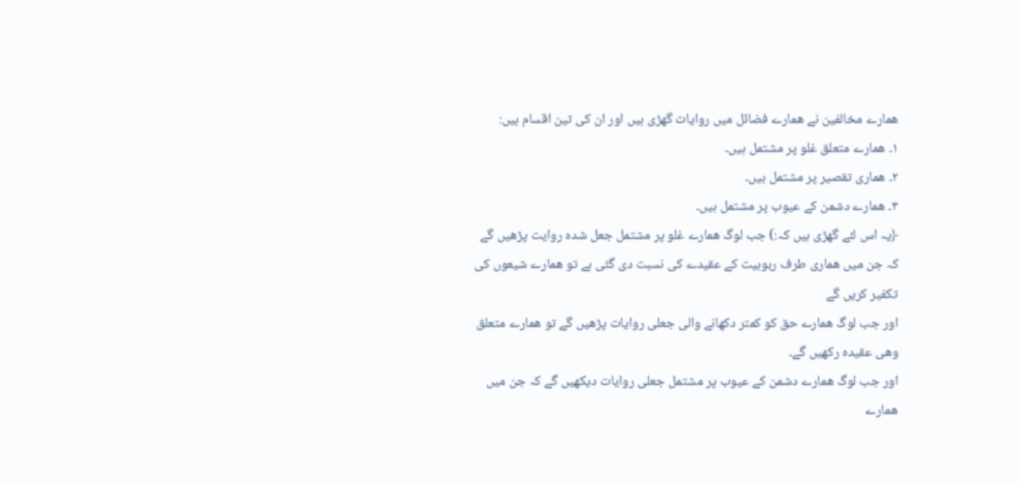ھمارے مخالفین نے ھمارے فضائل میں روایات گھڑی ہیں اور ان کی تین اقسام ہیں:
١۔ ھمارے متعلق غلو پر مشتمل ہیں۔
۲۔ ھماری تقصیر پر مشتمل ہیں۔
۳۔ ھمارے دشمن کے عیوب پر مشتمل ہیں۔
﴿یہ اس لئے گھڑی ہیں کہ:) جب لوگ ھمارے غلو پر مشتمل جعل شدہ روایت پڑھیں گے کہ جن میں ھماری طرف ربوبیت کے عقیدے کی نسبت دی گئی ہے تو ھمارے شیعوں کی تکفیر کریں گے
اور جب لوگ ھمارے حق کو کمتر دکھانے والی جعلی روایات پڑھیں گے تو ھمارے متعلق وھی عقیدہ رکھیں گے۔
اور جب لوگ ھمارے دشمن کے عیوب پر مشتمل جعلی روایات دیکھیں گے کہ جن میں ھمارے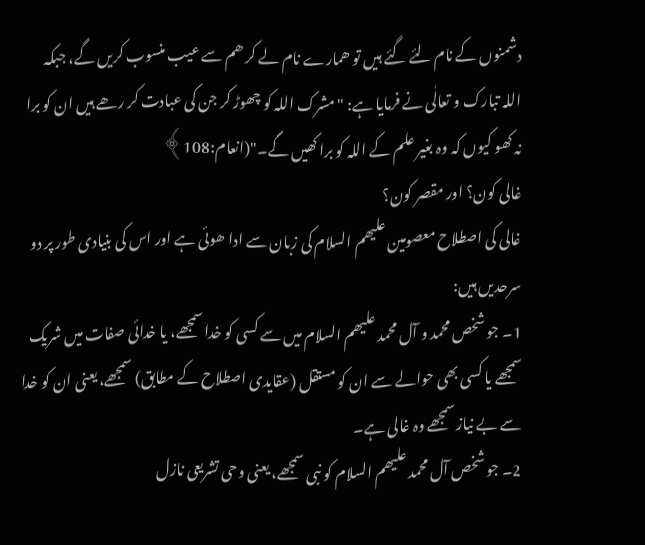دشمنوں کے نام لئے گئے ہیں تو ھمارے نام لے کر ھم سے عیب منسوب کریں گے، جبکہ اللہ تبارک و تعالٰی نے فرمایا ہے: "مشرک اللہ کو چھوڑ کر جن کی عبادت کر رھے ہیں ان کو برا نہ کھو کیوں کہ وہ بغیر علم کے اللہ کو برا کھیں گے۔"(انعام:108﴾
غالی کون؟ اور مقصر کون؟
غالی کی اصطلاح معصومین علیھم السلام کی زبان سے ادا ھوئی ہے اور اس کی بنیادی طور پر دو سرحدیں ہیں:
1۔ جو شخص محمد و آل محمد علیھم السلام میں سے کسی کو خدا سمجھے، یا خدائی صفات میں شریک سمجھے یا کسی بھی حوالے سے ان کو مستقل (عقایدی اصطلاح کے مطابق) سمجھے، یعنی ان کو خدا سے بے نیاز سمجھے وہ غالی ہے۔
2۔ جو شخص آل محمد علیھم السلام کو نبی سمجھے، یعنی وحی تشریعی نازل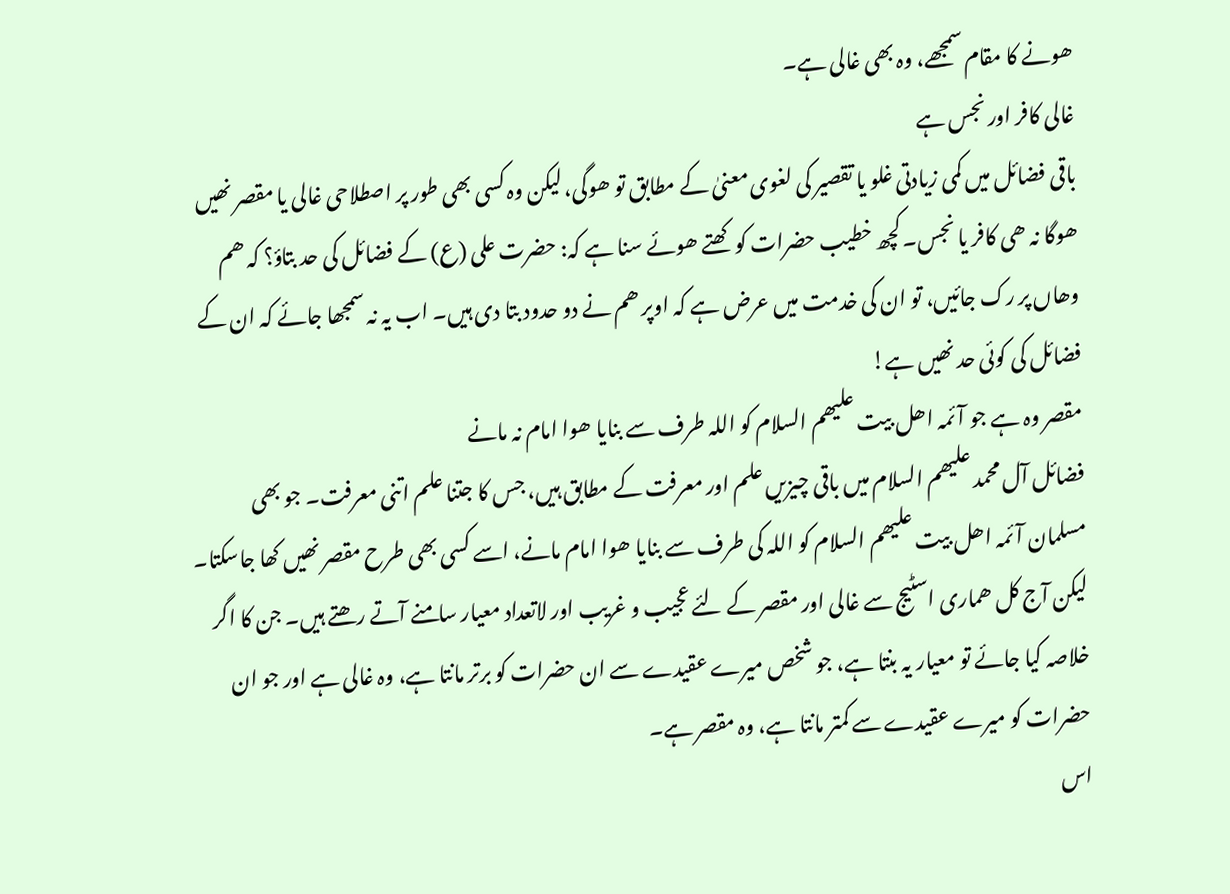ھونے کا مقام سمجھے، وہ بھی غالی ہے۔
غالی کافر اور نجس ہے
باقی فضائل میں کمی زیادتی غلو یا تقصیر کی لغوی معنیٰ کے مطابق تو ھوگی، لیکن وہ کسی بھی طور پر اصطلاحی غالی یا مقصر نھیں ھوگا نہ ھی کافر یا نجس۔ کچھ خطیب حضرات کو کھتے ھوئے سنا ہے کہ: حضرت علی (ع) کے فضائل کی حد بتا‍ؤ؟ کہ ھم وھاں پر رک جائیں، تو ان کی خدمت میں عرض ہے کہ اوپر ھم نے دو حدود بتا دی ہیں۔ اب یہ نہ سمجھا جائے کہ ان کے فضائل کی کوئی حد نھیں ہے!
مقصر وہ ہے جو آئمہ اھل بیت علیھم السلام کو اللہ طرف سے بنایا ھوا امام نہ مانے
فضائل آل محمد علیھم السلام میں باقی چیزیں علم اور معرفت کے مطابق ہیں، جس کا جتنا علم اتنی معرفت۔ جو بھی مسلمان آئمہ اھل بیت علیھم السلام کو اللہ کی طرف سے بنایا ھوا امام مانے، اسے کسی بھی طرح مقصر نھیں کھا جاسکتا۔
لیکن آج کل ھماری اسٹیج سے غالی اور مقصر کے لئے عجیب و غریب اور لاتعداد معیار سامنے آتے رھتے ہیں۔ جن کا اگر خلاصہ کیا جائے تو معیار یہ بنتا ہے، جو شخص میرے عقیدے سے ان حضرات کو برتر مانتا ہے، وہ غالی ہے اور جو ان حضرات کو میرے عقیدے سے کمتر مانتا ہے، وہ مقصر ہے۔
اس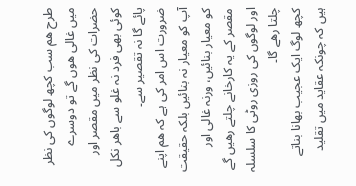طرح ھم سب کچھ لوگوں کی نظر میں غالی ھوں گے تو دوسرے حضرات کی نظر میں مقصر اور کوئی بھی فرد نہ غلو سے باھر نکل پائے گا نہ تقصیر سے۔
ضرورت اس امر کی ہے کہ ھم اپنے آپ کو معیار نہ بنائیں بلکہ حقیقت کو معیار بنائیں، ورنہ غالی اور مقصر کے یہ کارخانے چلتے رھیں گے اور لوگوں کی روزی روٹی کا سلسلہ چلتا رھے گا۔
کچھ لوگ ایک عجیب بھانا بناتے ہیں کہ چونکہ عقاید میں تقلید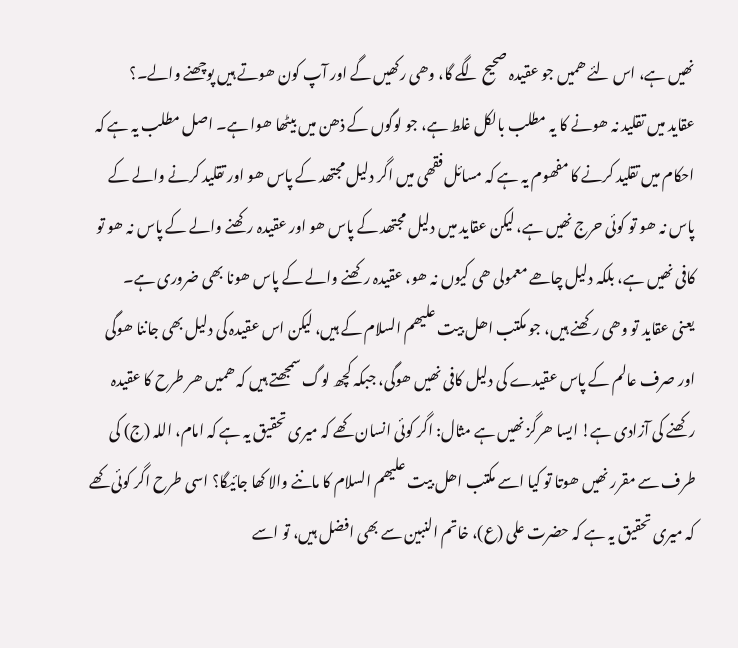نھیں ہے، اس لئے ھمیں جو عقیدہ صحیح لگے گا، وھی رکھیں گے اور آپ کون ھوتے ہیں پوچھنے والے۔؟
عقاید میں تقلید نہ ھونے کا یہ مطلب بالکل غلط ہے، جو لوگوں کے ذھن میں بیٹھا ھوا ہے۔ اصل مطلب یہ ہے کہ احکام میں تقلید کرنے کا مفھوم یہ ہے کہ مسائل فقھی میں اگر دلیل مجتھد کے پاس ھو اور تقلید کرنے والے کے پاس نہ ھو تو کوئی حرج نھیں ہے، لیکن عقاید میں دلیل مجتھد کے پاس ھو اور عقیدہ رکھنے والے کے پاس نہ ھو تو کافی نھیں ہے، بلکہ دلیل چاھے معمولی ھی کیوں نہ ھو، عقیدہ رکھنے والے کے پاس ھونا بھی ضروری ہے۔
یعنی عقاید تو وھی رکھنے ہیں، جو مکتب اھل بیت علیھم السلام کے ہیں، لیکن اس عقیدہ کی دلیل بھی جاننا ھوگی اور صرف عالم کے پاس عقیدے کی دلیل کافی نھیں ھوگی، جبکہ کچھ لوگ سمجھتے ہیں کہ ھمیں ھر طرح کا عقیدہ رکھنے کی آزادی ہے! ایسا ھرگز نھیں ہے مثال: اگر کوئی انسان کھے کہ میری تحقیق یہ ہے کہ امام، اللہ (ج) کی طرف سے مقرر نھیں ھوتا تو کیا اسے مکتب اھل بیت علیھم السلام کا ماننے والا کھا جائیگا؟ اسی طرح اگر کوئی کھے کہ میری تحقیق یہ ہے کہ حضرت علی (ع)، خاتم النبین سے بھی افضل ہیں، تو اسے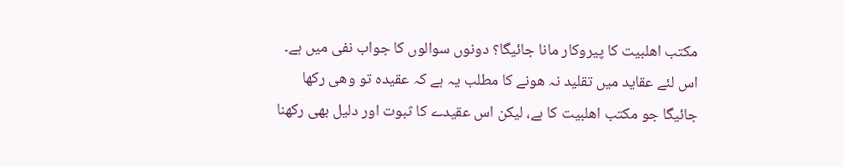مکتب اھلبیت کا پیروکار مانا جائیگا؟ دونوں سوالوں کا جواب نفی میں ہے۔ اس لئے عقاید میں تقلید نہ ھونے کا مطلب یہ ہے کہ عقیدہ تو وھی رکھا جائیگا جو مکتب اھلبیت کا ہے، لیکن اس عقیدے کا ثبوت اور دلیل بھی رکھنا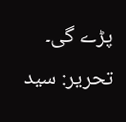پڑے گی۔
تحریر: سید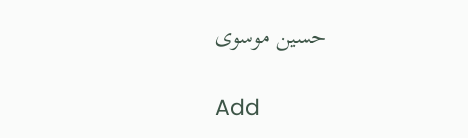حسین موسوی

Add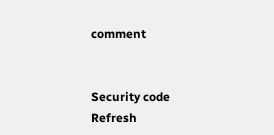comment


Security code
Refresh